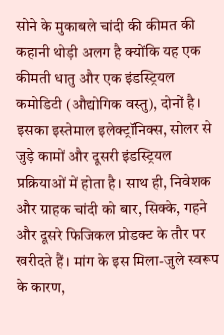सोने के मुकाबले चांदी की कीमत की कहानी थोड़ी अलग है क्योंकि यह एक कीमती धातु और एक इंडस्ट्रियल कमोडिटी (औद्योगिक वस्तु), दोनों है। इसका इस्तेमाल इलेक्ट्रॉनिक्स, सोलर से जुड़े कामों और दूसरी इंडस्ट्रियल प्रक्रियाओं में होता है। साथ ही, निवेशक और ग्राहक चांदी को बार, सिक्के, गहने और दूसरे फिजिकल प्रोडक्ट के तौर पर खरीदते हैं। मांग के इस मिला-जुले स्वरूप के कारण,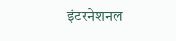इंटरनेशनल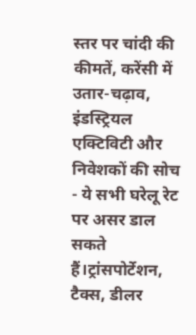स्तर पर चांदी की कीमतें, करेंसी में उतार-चढ़ाव, इंडस्ट्रियल एक्टिविटी और निवेशकों की सोच - ये सभी घरेलू रेट पर असर डाल सकते हैं।ट्रांसपोर्टेशन, टैक्स, डीलर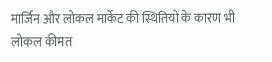मार्जिन और लोकल मार्केट की स्थितियों के कारण भी लोकल कीमत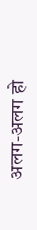अलग-अलग हो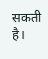सकती है।